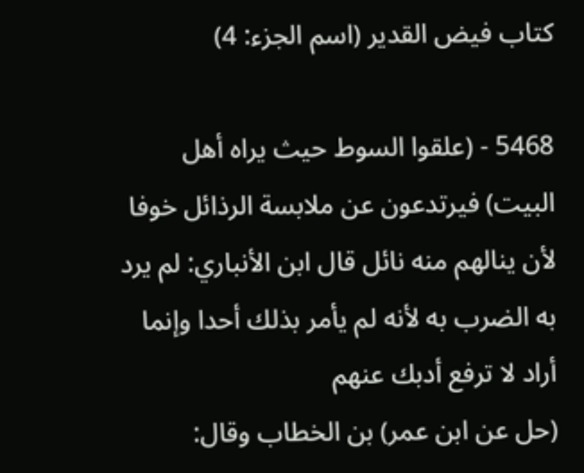كتاب فيض القدير (اسم الجزء: 4)

5468 - (علقوا السوط حيث يراه أهل البيت) فيرتدعون عن ملابسة الرذائل خوفا لأن ينالهم منه نائل قال ابن الأنباري: لم يرد به الضرب به لأنه لم يأمر بذلك أحدا وإنما أراد لا ترفع أدبك عنهم
(حل عن ابن عمر) بن الخطاب وقال: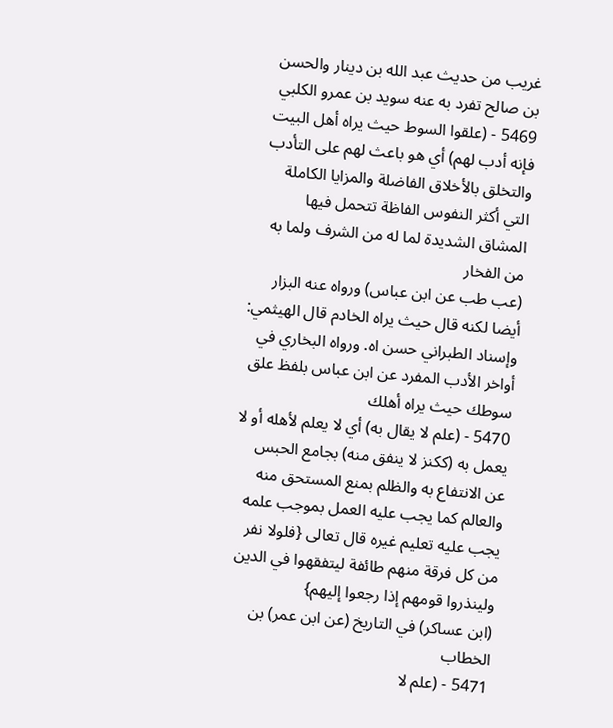غريب من حديث عبد الله بن دينار والحسن بن صالح تفرد به عنه سويد بن عمرو الكلبي
5469 - (علقوا السوط حيث يراه أهل البيت فإنه أدب لهم) أي هو باعث لهم على التأدب والتخلق بالأخلاق الفاضلة والمزايا الكاملة التي أكثر النفوس الفاظة تتحمل فيها المشاق الشديدة لما له من الشرف ولما به من الفخار
(عب طب عن ابن عباس) ورواه عنه البزار أيضا لكنه قال حيث يراه الخادم قال الهيثمي: وإسناد الطبراني حسن اه. ورواه البخاري في أواخر الأدب المفرد عن ابن عباس بلفظ علق سوطك حيث يراه أهلك
5470 - (علم لا يقال به) أي لا يعلم لأهله أو لا يعمل به (ككنز لا ينفق منه) بجامع الحبس عن الانتفاع به والظلم بمنع المستحق منه والعالم كما يجب عليه العمل بموجب علمه يجب عليه تعليم غيره قال تعالى {فلولا نفر من كل فرقة منهم طائفة ليتفقهوا في الدين ولينذروا قومهم إذا رجعوا إليهم}
(ابن عساكر) في التاريخ (عن ابن عمر) بن الخطاب
5471 - (علم لا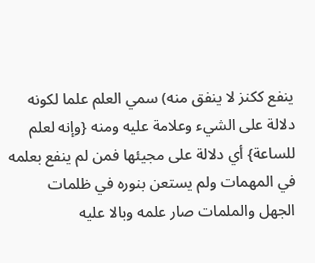ينفع ككنز لا ينفق منه) سمي العلم علما لكونه دلالة على الشيء وعلامة عليه ومنه {وإنه لعلم للساعة} أي دلالة على مجيئها فمن لم ينفع بعلمه في المهمات ولم يستعن بنوره في ظلمات الجهل والملمات صار علمه وبالا عليه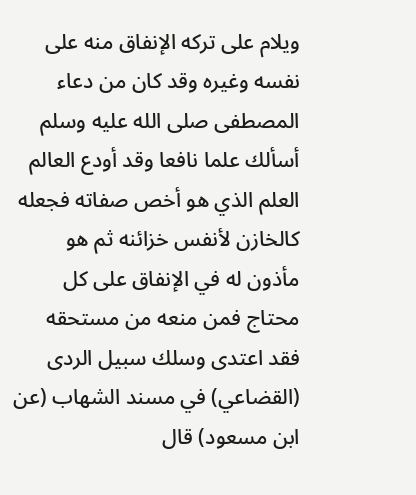ويلام على تركه الإنفاق منه على نفسه وغيره وقد كان من دعاء المصطفى صلى الله عليه وسلم أسألك علما نافعا وقد أودع العالم العلم الذي هو أخص صفاته فجعله كالخازن لأنفس خزائنه ثم هو مأذون له في الإنفاق على كل محتاج فمن منعه من مستحقه فقد اعتدى وسلك سبيل الردى
(القضاعي) في مسند الشهاب (عن ابن مسعود) قال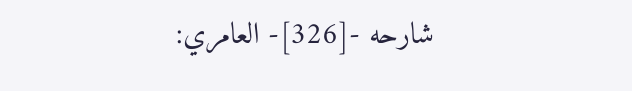شارحه -[326]- العامري: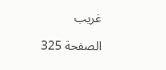غريب

الصفحة 325